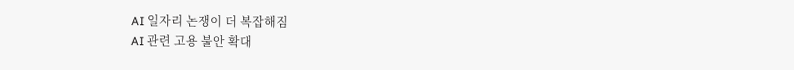AI 일자리 논쟁이 더 복잡해짐
AI 관련 고용 불안 확대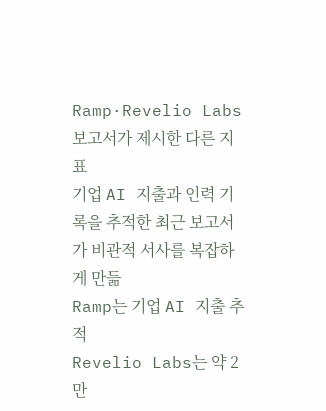Ramp·Revelio Labs 보고서가 제시한 다른 지표
기업 AI 지출과 인력 기록을 추적한 최근 보고서가 비관적 서사를 복잡하게 만듦
Ramp는 기업 AI 지출 추적
Revelio Labs는 약 2만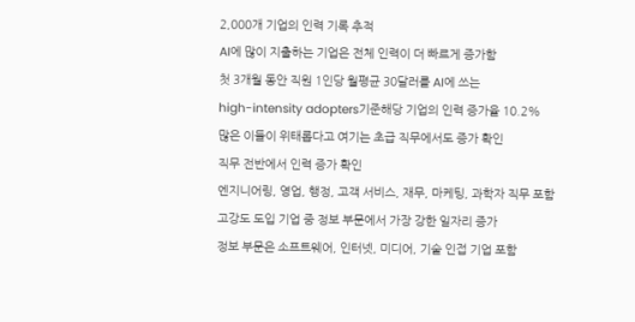2,000개 기업의 인력 기록 추적
AI에 많이 지출하는 기업은 전체 인력이 더 빠르게 증가함
첫 3개월 동안 직원 1인당 월평균 30달러를 AI에 쓰는
high-intensity adopters기준해당 기업의 인력 증가율 10.2%
많은 이들이 위태롭다고 여기는 초급 직무에서도 증가 확인
직무 전반에서 인력 증가 확인
엔지니어링, 영업, 행정, 고객 서비스, 재무, 마케팅, 과학자 직무 포함
고강도 도입 기업 중 정보 부문에서 가장 강한 일자리 증가
정보 부문은 소프트웨어, 인터넷, 미디어, 기술 인접 기업 포함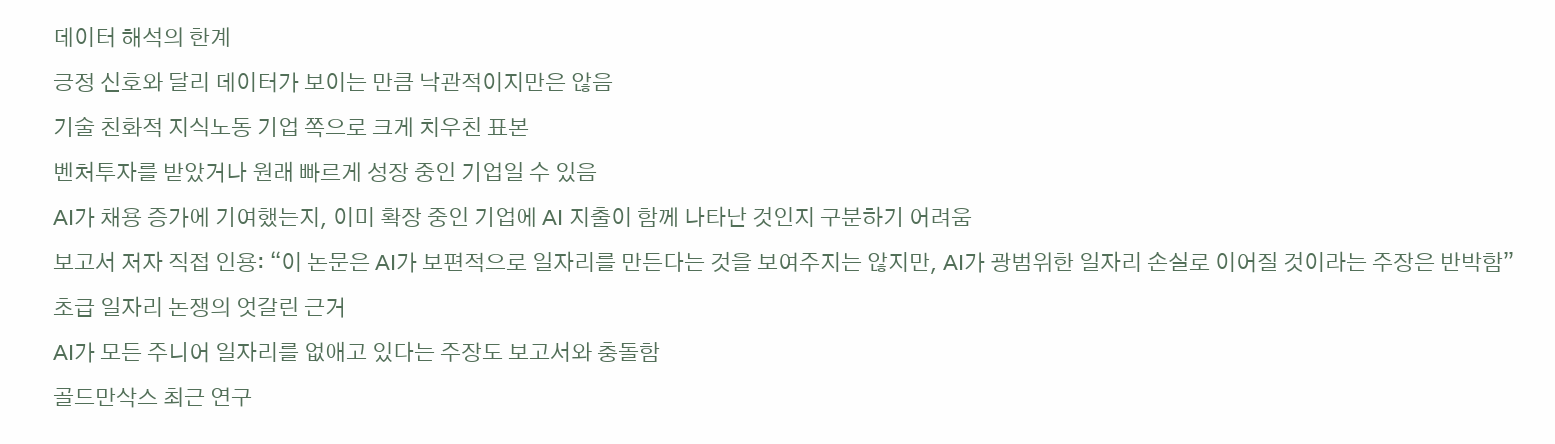데이터 해석의 한계
긍정 신호와 달리 데이터가 보이는 만큼 낙관적이지만은 않음
기술 친화적 지식노동 기업 쪽으로 크게 치우친 표본
벤처투자를 받았거나 원래 빠르게 성장 중인 기업일 수 있음
AI가 채용 증가에 기여했는지, 이미 확장 중인 기업에 AI 지출이 함께 나타난 것인지 구분하기 어려움
보고서 저자 직접 인용: “이 논문은 AI가 보편적으로 일자리를 만든다는 것을 보여주지는 않지만, AI가 광범위한 일자리 손실로 이어질 것이라는 주장은 반박함”
초급 일자리 논쟁의 엇갈린 근거
AI가 모든 주니어 일자리를 없애고 있다는 주장도 보고서와 충돌함
골드만삭스 최근 연구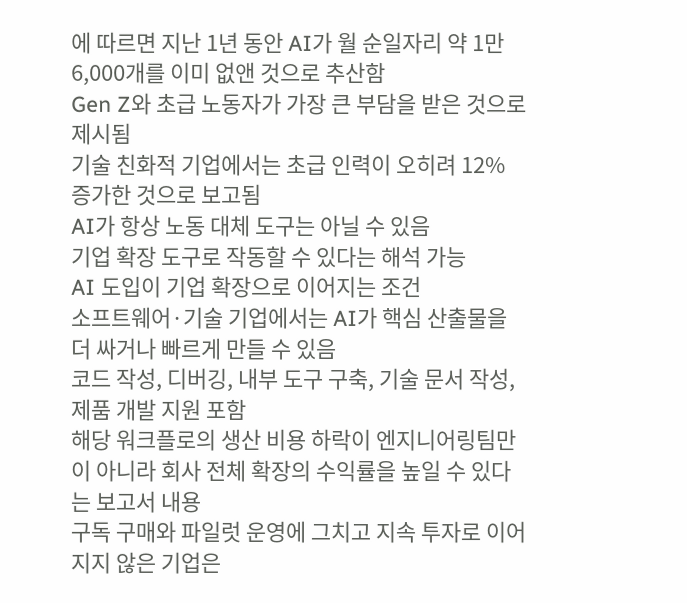에 따르면 지난 1년 동안 AI가 월 순일자리 약 1만6,000개를 이미 없앤 것으로 추산함
Gen Z와 초급 노동자가 가장 큰 부담을 받은 것으로 제시됨
기술 친화적 기업에서는 초급 인력이 오히려 12% 증가한 것으로 보고됨
AI가 항상 노동 대체 도구는 아닐 수 있음
기업 확장 도구로 작동할 수 있다는 해석 가능
AI 도입이 기업 확장으로 이어지는 조건
소프트웨어·기술 기업에서는 AI가 핵심 산출물을 더 싸거나 빠르게 만들 수 있음
코드 작성, 디버깅, 내부 도구 구축, 기술 문서 작성, 제품 개발 지원 포함
해당 워크플로의 생산 비용 하락이 엔지니어링팀만이 아니라 회사 전체 확장의 수익률을 높일 수 있다는 보고서 내용
구독 구매와 파일럿 운영에 그치고 지속 투자로 이어지지 않은 기업은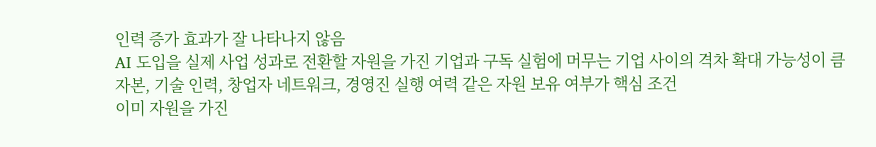인력 증가 효과가 잘 나타나지 않음
AI 도입을 실제 사업 성과로 전환할 자원을 가진 기업과 구독 실험에 머무는 기업 사이의 격차 확대 가능성이 큼
자본, 기술 인력, 창업자 네트워크, 경영진 실행 여력 같은 자원 보유 여부가 핵심 조건
이미 자원을 가진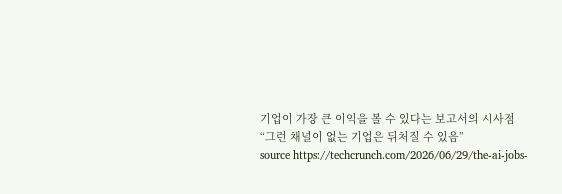기업이 가장 큰 이익을 볼 수 있다는 보고서의 시사점
“그런 채널이 없는 기업은 뒤처질 수 있음”
source https://techcrunch.com/2026/06/29/the-ai-jobs-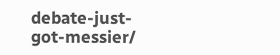debate-just-got-messier/